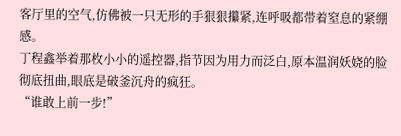客厅里的空气,仿佛被一只无形的手狠狠攥紧,连呼吸都带着窒息的紧绷感。
丁程鑫举着那枚小小的遥控器,指节因为用力而泛白,原本温润妖娆的脸彻底扭曲,眼底是破釜沉舟的疯狂。
“谁敢上前一步!”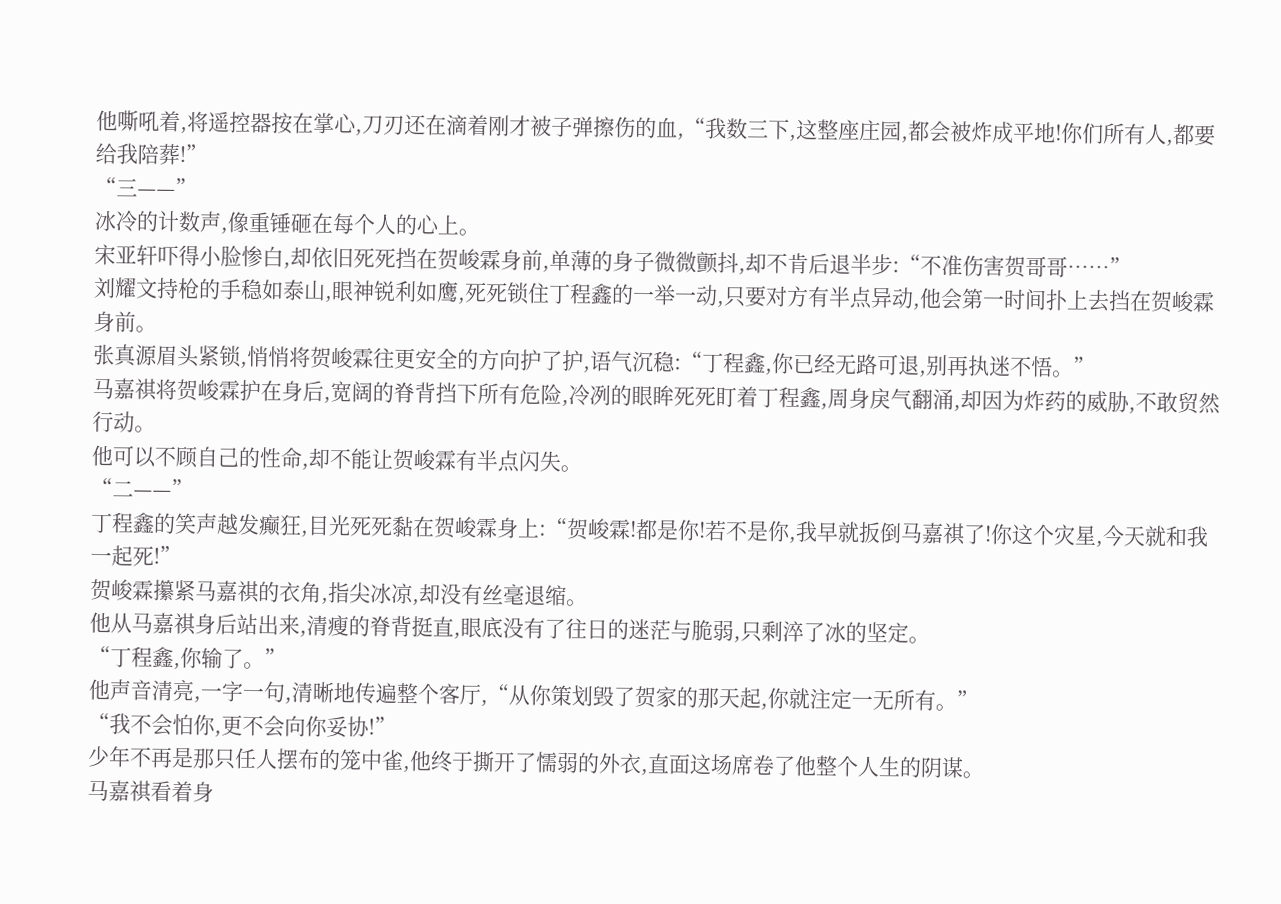他嘶吼着,将遥控器按在掌心,刀刃还在滴着刚才被子弹擦伤的血,“我数三下,这整座庄园,都会被炸成平地!你们所有人,都要给我陪葬!”
“三——”
冰冷的计数声,像重锤砸在每个人的心上。
宋亚轩吓得小脸惨白,却依旧死死挡在贺峻霖身前,单薄的身子微微颤抖,却不肯后退半步:“不准伤害贺哥哥……”
刘耀文持枪的手稳如泰山,眼神锐利如鹰,死死锁住丁程鑫的一举一动,只要对方有半点异动,他会第一时间扑上去挡在贺峻霖身前。
张真源眉头紧锁,悄悄将贺峻霖往更安全的方向护了护,语气沉稳:“丁程鑫,你已经无路可退,别再执迷不悟。”
马嘉祺将贺峻霖护在身后,宽阔的脊背挡下所有危险,冷冽的眼眸死死盯着丁程鑫,周身戾气翻涌,却因为炸药的威胁,不敢贸然行动。
他可以不顾自己的性命,却不能让贺峻霖有半点闪失。
“二——”
丁程鑫的笑声越发癫狂,目光死死黏在贺峻霖身上:“贺峻霖!都是你!若不是你,我早就扳倒马嘉祺了!你这个灾星,今天就和我一起死!”
贺峻霖攥紧马嘉祺的衣角,指尖冰凉,却没有丝毫退缩。
他从马嘉祺身后站出来,清瘦的脊背挺直,眼底没有了往日的迷茫与脆弱,只剩淬了冰的坚定。
“丁程鑫,你输了。”
他声音清亮,一字一句,清晰地传遍整个客厅,“从你策划毁了贺家的那天起,你就注定一无所有。”
“我不会怕你,更不会向你妥协!”
少年不再是那只任人摆布的笼中雀,他终于撕开了懦弱的外衣,直面这场席卷了他整个人生的阴谋。
马嘉祺看着身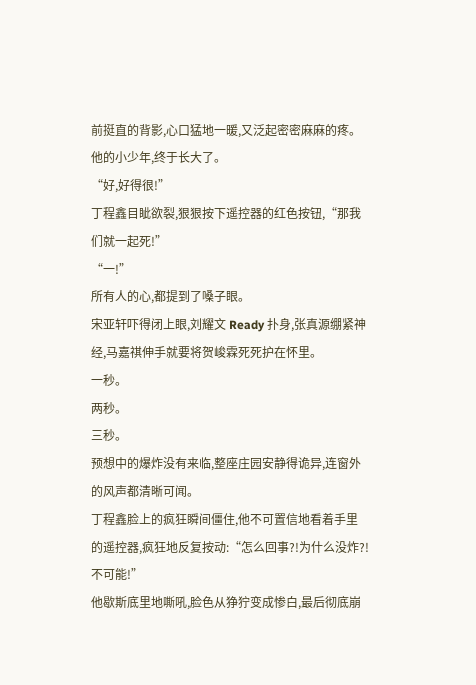前挺直的背影,心口猛地一暖,又泛起密密麻麻的疼。
他的小少年,终于长大了。
“好,好得很!”
丁程鑫目眦欲裂,狠狠按下遥控器的红色按钮,“那我们就一起死!”
“一!”
所有人的心,都提到了嗓子眼。
宋亚轩吓得闭上眼,刘耀文 Ready 扑身,张真源绷紧神经,马嘉祺伸手就要将贺峻霖死死护在怀里。
一秒。
两秒。
三秒。
预想中的爆炸没有来临,整座庄园安静得诡异,连窗外的风声都清晰可闻。
丁程鑫脸上的疯狂瞬间僵住,他不可置信地看着手里的遥控器,疯狂地反复按动:“怎么回事?!为什么没炸?!不可能!”
他歇斯底里地嘶吼,脸色从狰狞变成惨白,最后彻底崩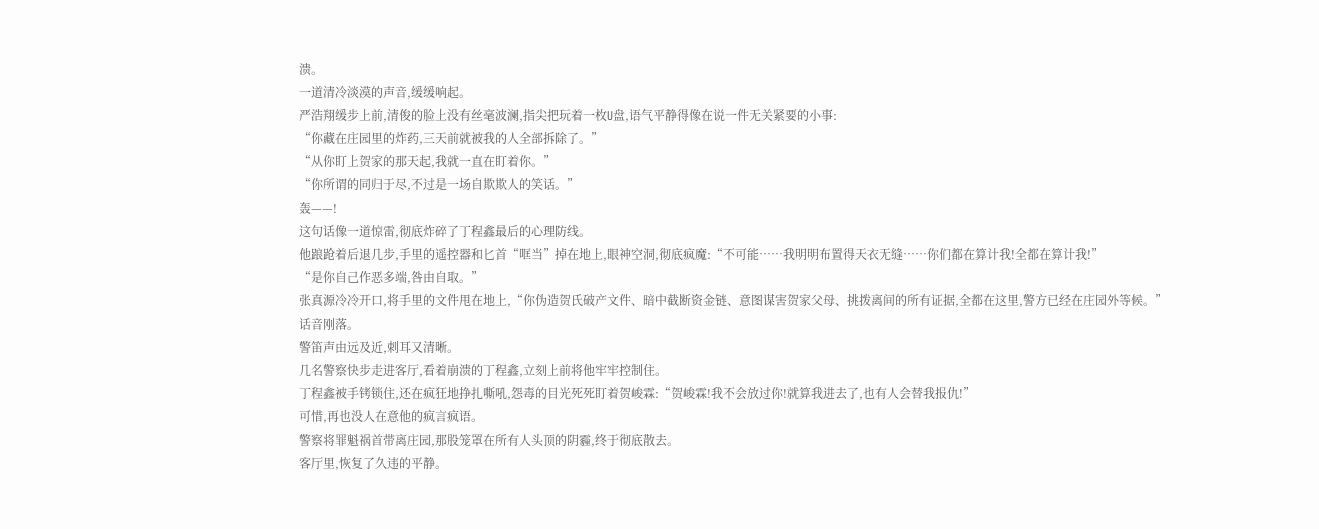溃。
一道清冷淡漠的声音,缓缓响起。
严浩翔缓步上前,清俊的脸上没有丝毫波澜,指尖把玩着一枚U盘,语气平静得像在说一件无关紧要的小事:
“你藏在庄园里的炸药,三天前就被我的人全部拆除了。”
“从你盯上贺家的那天起,我就一直在盯着你。”
“你所谓的同归于尽,不过是一场自欺欺人的笑话。”
轰——!
这句话像一道惊雷,彻底炸碎了丁程鑫最后的心理防线。
他踉跄着后退几步,手里的遥控器和匕首“哐当”掉在地上,眼神空洞,彻底疯魔:“不可能……我明明布置得天衣无缝……你们都在算计我!全都在算计我!”
“是你自己作恶多端,咎由自取。”
张真源冷冷开口,将手里的文件甩在地上,“你伪造贺氏破产文件、暗中截断资金链、意图谋害贺家父母、挑拨离间的所有证据,全都在这里,警方已经在庄园外等候。”
话音刚落。
警笛声由远及近,刺耳又清晰。
几名警察快步走进客厅,看着崩溃的丁程鑫,立刻上前将他牢牢控制住。
丁程鑫被手铐锁住,还在疯狂地挣扎嘶吼,怨毒的目光死死盯着贺峻霖:“贺峻霖!我不会放过你!就算我进去了,也有人会替我报仇!”
可惜,再也没人在意他的疯言疯语。
警察将罪魁祸首带离庄园,那股笼罩在所有人头顶的阴霾,终于彻底散去。
客厅里,恢复了久违的平静。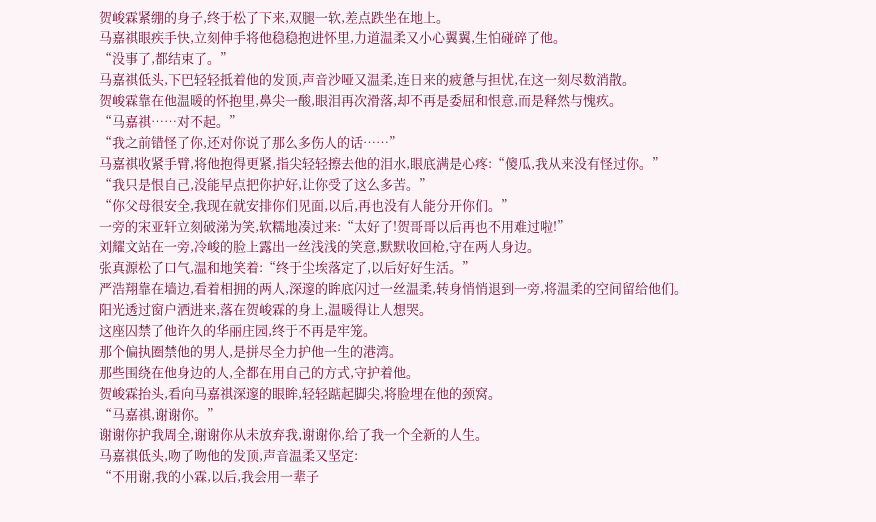贺峻霖紧绷的身子,终于松了下来,双腿一软,差点跌坐在地上。
马嘉祺眼疾手快,立刻伸手将他稳稳抱进怀里,力道温柔又小心翼翼,生怕碰碎了他。
“没事了,都结束了。”
马嘉祺低头,下巴轻轻抵着他的发顶,声音沙哑又温柔,连日来的疲惫与担忧,在这一刻尽数消散。
贺峻霖靠在他温暖的怀抱里,鼻尖一酸,眼泪再次滑落,却不再是委屈和恨意,而是释然与愧疚。
“马嘉祺……对不起。”
“我之前错怪了你,还对你说了那么多伤人的话……”
马嘉祺收紧手臂,将他抱得更紧,指尖轻轻擦去他的泪水,眼底满是心疼:“傻瓜,我从来没有怪过你。”
“我只是恨自己,没能早点把你护好,让你受了这么多苦。”
“你父母很安全,我现在就安排你们见面,以后,再也没有人能分开你们。”
一旁的宋亚轩立刻破涕为笑,软糯地凑过来:“太好了!贺哥哥以后再也不用难过啦!”
刘耀文站在一旁,冷峻的脸上露出一丝浅浅的笑意,默默收回枪,守在两人身边。
张真源松了口气,温和地笑着:“终于尘埃落定了,以后好好生活。”
严浩翔靠在墙边,看着相拥的两人,深邃的眸底闪过一丝温柔,转身悄悄退到一旁,将温柔的空间留给他们。
阳光透过窗户洒进来,落在贺峻霖的身上,温暖得让人想哭。
这座囚禁了他许久的华丽庄园,终于不再是牢笼。
那个偏执圈禁他的男人,是拼尽全力护他一生的港湾。
那些围绕在他身边的人,全都在用自己的方式,守护着他。
贺峻霖抬头,看向马嘉祺深邃的眼眸,轻轻踮起脚尖,将脸埋在他的颈窝。
“马嘉祺,谢谢你。”
谢谢你护我周全,谢谢你从未放弃我,谢谢你,给了我一个全新的人生。
马嘉祺低头,吻了吻他的发顶,声音温柔又坚定:
“不用谢,我的小霖,以后,我会用一辈子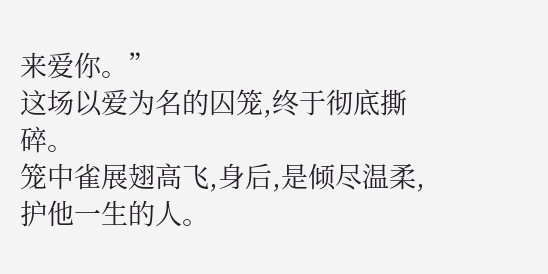来爱你。”
这场以爱为名的囚笼,终于彻底撕碎。
笼中雀展翅高飞,身后,是倾尽温柔,护他一生的人。